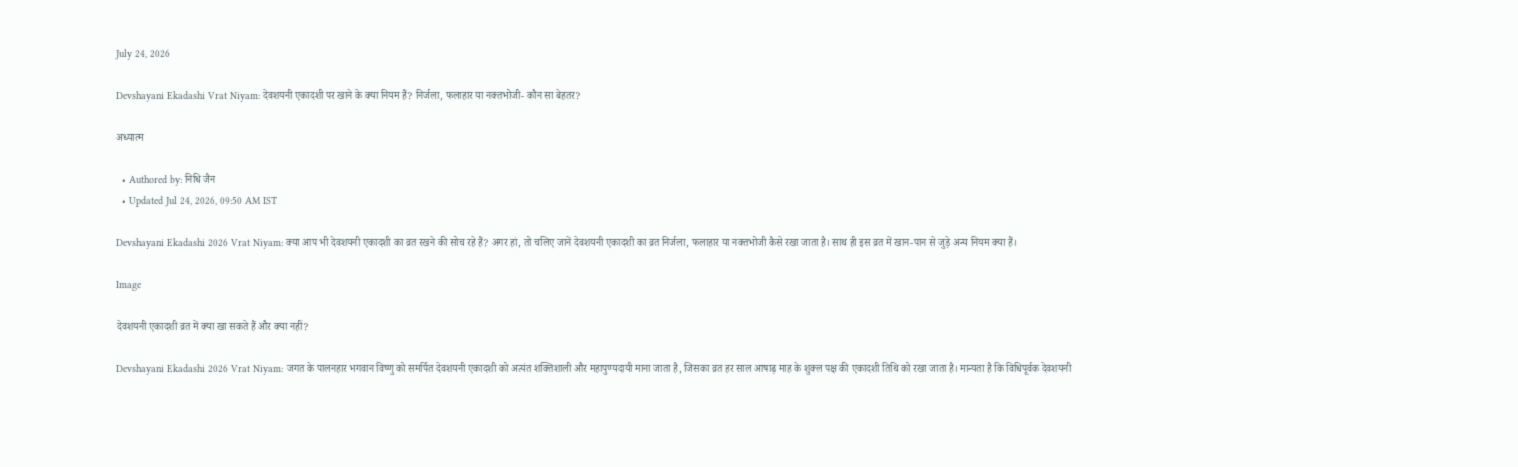July 24, 2026

Devshayani Ekadashi Vrat Niyam: देवशयनी एकादशी पर खाने के क्या नियम हैं? निर्जला, फलाहार या नक्तभोजी- कौन सा बेहतर?

अध्यात्म

  • Authored by: निधि जैन
  • Updated Jul 24, 2026, 09:50 AM IST

Devshayani Ekadashi 2026 Vrat Niyam: क्या आप भी देवशयनी एकादशी का व्रत रखने की सोच रहे हैं? अगर हां, तो चलिए जानें देवशयनी एकादशी का व्रत निर्जला, फलाहार या नक्तभोजी कैसे रखा जाता है। साथ ही इस व्रत में खान-पान से जुड़े अन्य नियम क्या हैं।

Image

देवशयनी एकादशी व्रत में क्या खा सकते हैं और क्या नहीं?

Devshayani Ekadashi 2026 Vrat Niyam: जगत के पालनहार भगवान विष्णु को समर्पित देवशयनी एकादशी को अत्यंत शक्तिशाली और महापुण्यदायी माना जाता है, जिसका व्रत हर साल आषाढ़ माह के शुक्ल पक्ष की एकादशी तिथि को रखा जाता है। मान्यता है कि विधिपूर्वक देवशयनी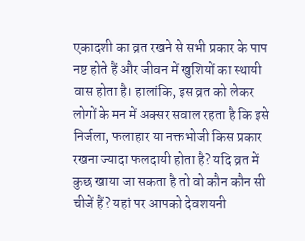एकादशी का व्रत रखने से सभी प्रकार के पाप नष्ट होते हैं और जीवन में खुशियों का स्थायी वास होता है। हालांकि, इस व्रत को लेकर लोगों के मन में अक्सर सवाल रहता है कि इसे निर्जला, फलाहार या नक्तभोजी किस प्रकार रखना ज्यादा फलदायी होता है? यदि व्रत में कुछ खाया जा सकता है तो वो कौन कौन सी चीजें हैं? यहां पर आपको देवशयनी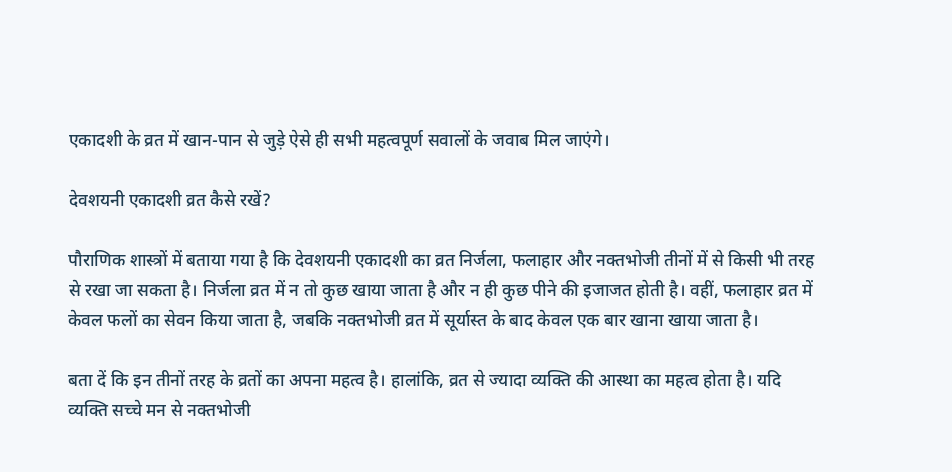एकादशी के व्रत में खान-पान से जुड़े ऐसे ही सभी महत्वपूर्ण सवालों के जवाब मिल जाएंगे।

देवशयनी एकादशी व्रत कैसे रखें?

पौराणिक शास्त्रों में बताया गया है कि देवशयनी एकादशी का व्रत निर्जला, फलाहार और नक्तभोजी तीनों में से किसी भी तरह से रखा जा सकता है। निर्जला व्रत में न तो कुछ खाया जाता है और न ही कुछ पीने की इजाजत होती है। वहीं, फलाहार व्रत में केवल फलों का सेवन किया जाता है, जबकि नक्तभोजी व्रत में सूर्यास्त के बाद केवल एक बार खाना खाया जाता है।

बता दें कि इन तीनों तरह के व्रतों का अपना महत्व है। हालांकि, व्रत से ज्यादा व्यक्ति की आस्था का महत्व होता है। यदि व्यक्ति सच्चे मन से नक्तभोजी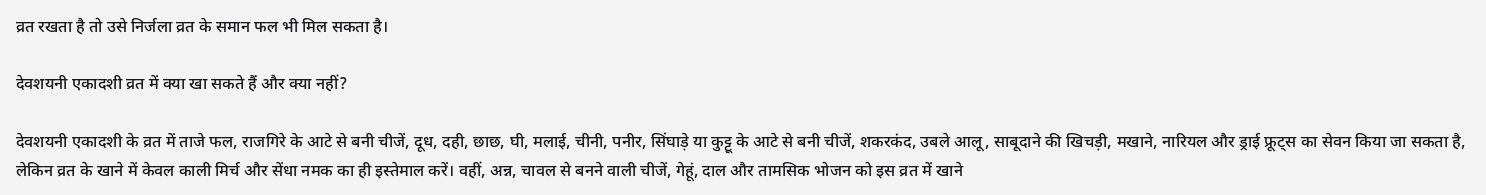व्रत रखता है तो उसे निर्जला व्रत के समान फल भी मिल सकता है।

देवशयनी एकादशी व्रत में क्या खा सकते हैं और क्या नहीं?

देवशयनी एकादशी के व्रत में ताजे फल, राजगिरे के आटे से बनी चीजें, दूध, दही, छाछ, घी, मलाई, चीनी, पनीर, सिंघाड़े या कुट्टू के आटे से बनी चीजें, शकरकंद, उबले आलू, साबूदाने की खिचड़ी, मखाने, नारियल और ड्राई फ्रूट्स का सेवन किया जा सकता है, लेकिन व्रत के खाने में केवल काली मिर्च और सेंधा नमक का ही इस्तेमाल करें। वहीं, अन्न, चावल से बनने वाली चीजें, गेहूं, दाल और तामसिक भोजन को इस व्रत में खाने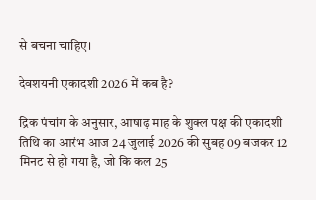से बचना चाहिए।

देवशयनी एकादशी 2026 में कब है?

द्रिक पंचांग के अनुसार, आषाढ़ माह के शुक्ल पक्ष की एकादशी तिथि का आरंभ आज 24 जुलाई 2026 की सुबह 09 बजकर 12 मिनट से हो गया है, जो कि कल 25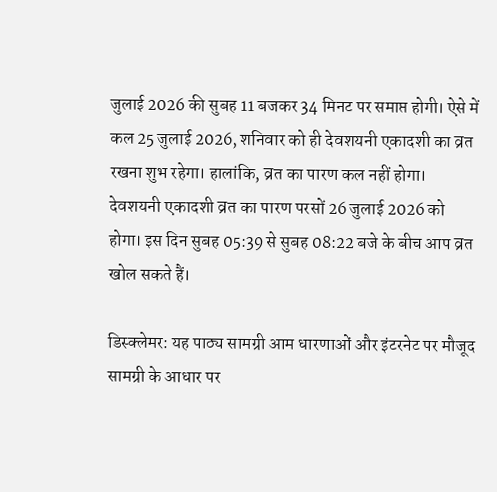जुलाई 2026 की सुबह 11 बजकर 34 मिनट पर समाप्त होगी। ऐसे में कल 25 जुलाई 2026, शनिवार को ही देवशयनी एकादशी का व्रत रखना शुभ रहेगा। हालांकि, व्रत का पारण कल नहीं होगा। देवशयनी एकादशी व्रत का पारण परसों 26 जुलाई 2026 को होगा। इस दिन सुबह 05:39 से सुबह 08:22 बजे के बीच आप व्रत खोल सकते हैं।

डिस्क्लेमर: यह पाठ्य सामग्री आम धारणाओं और इंटरनेट पर मौजूद सामग्री के आधार पर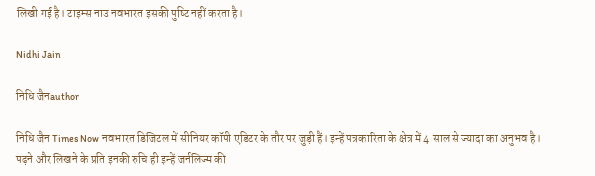लिखी गई है। टाइम्‍स नाउ नवभारत इसकी पुष्‍ट‍ि नहीं करता है।

Nidhi Jain

निधि जैनauthor

निधि जैन Times Now नवभारत डिजिटल में सीनियर कॉपी एडिटर के तौर पर जुड़ी हैं। इन्हें पत्रकारिता के क्षेत्र में 4 साल से ज्यादा का अनुभव है। पढ़ने और लिखने के प्रति इनकी रुचि ही इन्हें जर्नलिज्म की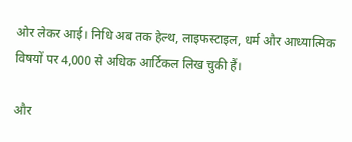ओर लेकर आई। निधि अब तक हेल्थ, लाइफस्टाइल, धर्म और आध्यात्मिक विषयों पर 4,000 से अधिक आर्टिकल लिख चुकी हैं।

और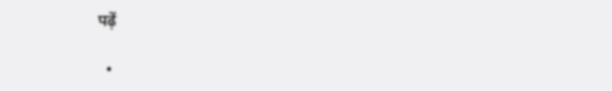पढ़ें

  •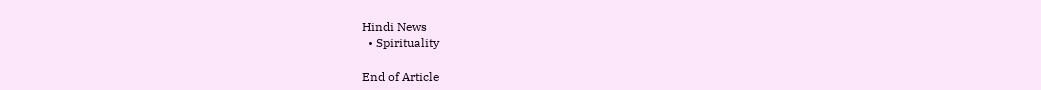Hindi News
  • Spirituality

End of Article